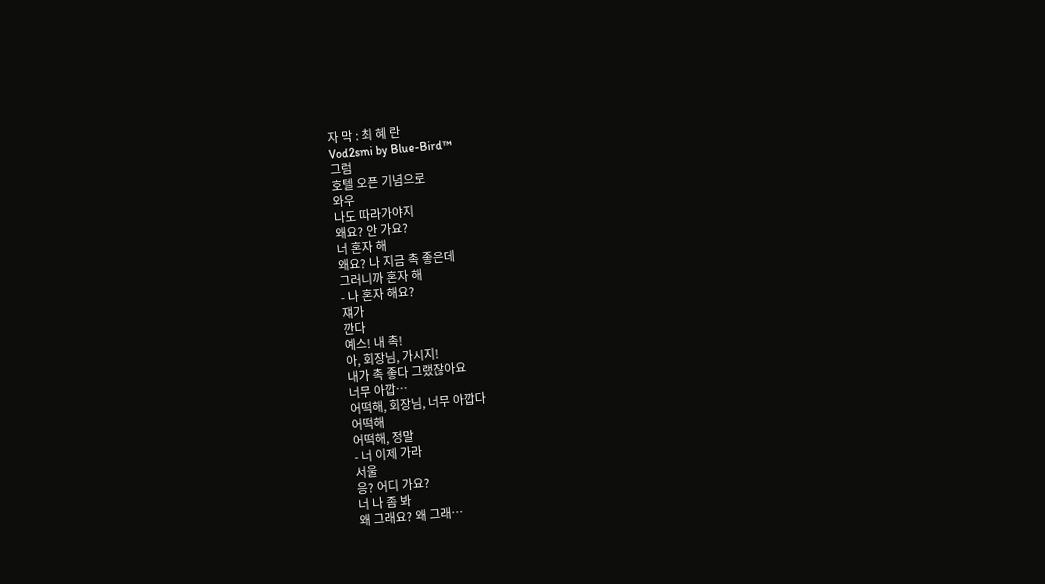자 막 : 최 혜 란
Vod2smi by Blue-Bird™
그럼
호텔 오픈 기념으로
와우
나도 따라가야지
왜요? 안 가요?
너 혼자 해
왜요? 나 지금 촉 좋은데
그러니까 혼자 해
- 나 혼자 해요?
쟤가
깐다
예스! 내 촉!
아, 회장님, 가시지!
내가 촉 좋다 그랬잖아요
너무 아깝…
어떡해, 회장님, 너무 아깝다
어떡해
어떡해, 정말
- 너 이제 가라
서울
응? 어디 가요?
너 나 좀 봐
왜 그래요? 왜 그래…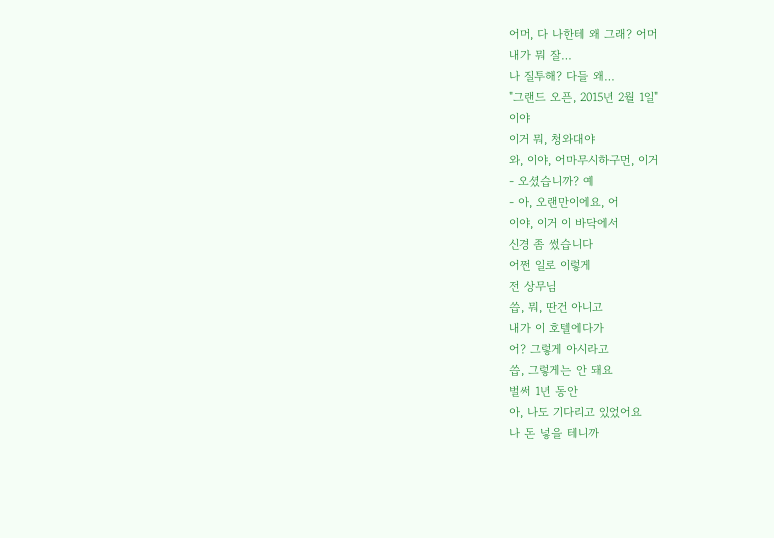어머, 다 나한테 왜 그래? 어머
내가 뭐 잘…
나 질투해? 다들 왜…
"그랜드 오픈, 2015년 2월 1일"
이야
이거 뭐, 청와대야
와, 이야, 어마무시하구먼, 이거
- 오셨습니까? 예
- 아, 오랜만이에요, 어
이야, 이거 이 바닥에서
신경 좀 썼습니다
어쩐 일로 이렇게
전 상무님
씁, 뭐, 딴건 아니고
내가 이 호텔에다가
어? 그렇게 아시라고
씁, 그렇게는 안 돼요
벌써 1년 동안
아, 나도 기다리고 있었어요
나 돈 넣을 테니까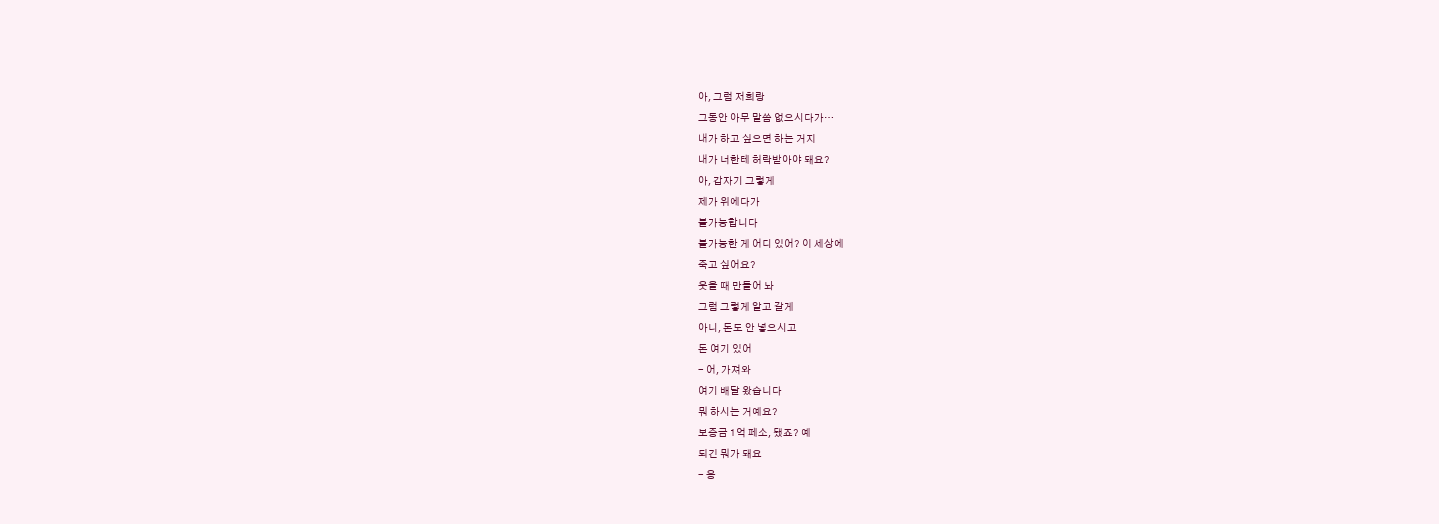아, 그럼 저희랑
그동안 아무 말씀 없으시다가…
내가 하고 싶으면 하는 거지
내가 너한테 허락받아야 돼요?
아, 갑자기 그렇게
제가 위에다가
불가능합니다
불가능한 게 어디 있어? 이 세상에
죽고 싶어요?
웃을 때 만들어 놔
그럼 그렇게 알고 갈게
아니, 돈도 안 넣으시고
돈 여기 있어
- 어, 가져와
여기 배달 왔습니다
뭐 하시는 거예요?
보증금 1억 페소, 됐죠? 예
되긴 뭐가 돼요
- 응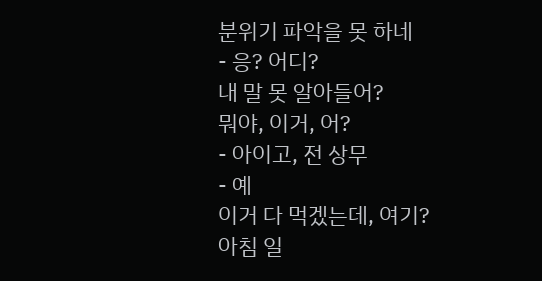분위기 파악을 못 하네
- 응? 어디?
내 말 못 알아들어?
뭐야, 이거, 어?
- 아이고, 전 상무
- 예
이거 다 먹겠는데, 여기?
아침 일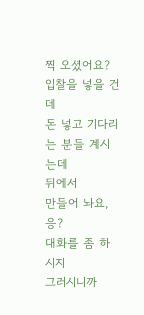찍 오셨어요?
입찰을 넣을 건데
돈 넣고 기다리는 분들 계시는데
뒤에서
만들어 놔요, 응?
대화를 좀 하시지
그러시니까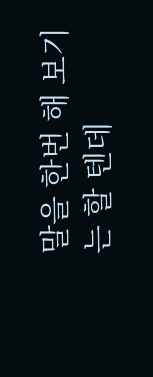말을 한번 해 보기는 할 텐데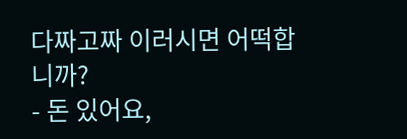다짜고짜 이러시면 어떡합니까?
- 돈 있어요,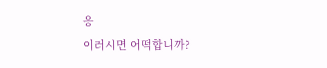응
이러시면 어떡합니까?